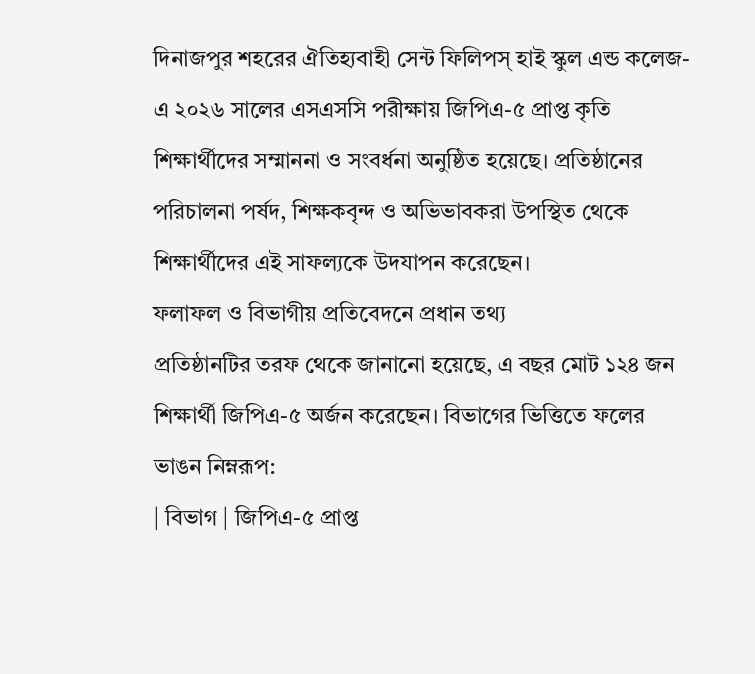দিনাজপুর শহরের ঐতিহ্যবাহী সেন্ট ফিলিপস্ হাই স্কুল এন্ড কলেজ-এ ২০২৬ সালের এসএসসি পরীক্ষায় জিপিএ-৫ প্রাপ্ত কৃতি শিক্ষার্থীদের সম্মাননা ও সংবর্ধনা অনুষ্ঠিত হয়েছে। প্রতিষ্ঠানের পরিচালনা পর্ষদ, শিক্ষকবৃন্দ ও অভিভাবকরা উপস্থিত থেকে শিক্ষার্থীদের এই সাফল্যকে উদযাপন করেছেন।
ফলাফল ও বিভাগীয় প্রতিবেদনে প্রধান তথ্য
প্রতিষ্ঠানটির তরফ থেকে জানানো হয়েছে, এ বছর মোট ১২৪ জন শিক্ষার্থী জিপিএ-৫ অর্জন করেছেন। বিভাগের ভিত্তিতে ফলের ভাঙন নিম্নরূপ:
| বিভাগ | জিপিএ-৫ প্রাপ্ত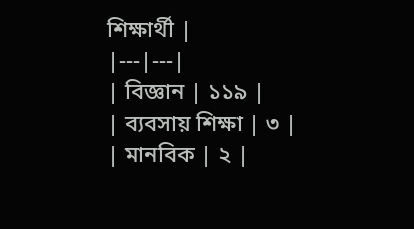শিক্ষার্থী |
|---|---|
| বিজ্ঞান | ১১৯ |
| ব্যবসায় শিক্ষা | ৩ |
| মানবিক | ২ |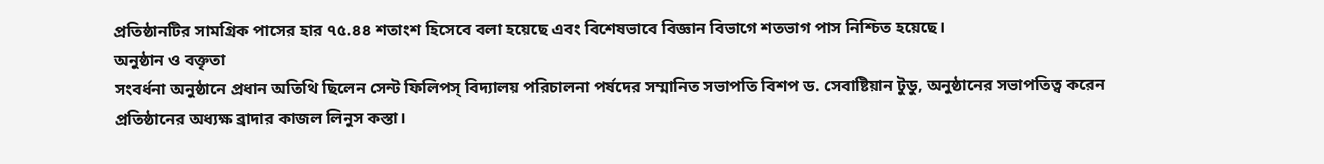প্রতিষ্ঠানটির সামগ্রিক পাসের হার ৭৫.৪৪ শতাংশ হিসেবে বলা হয়েছে এবং বিশেষভাবে বিজ্ঞান বিভাগে শতভাগ পাস নিশ্চিত হয়েছে।
অনুষ্ঠান ও বক্তৃতা
সংবর্ধনা অনুষ্ঠানে প্রধান অতিথি ছিলেন সেন্ট ফিলিপস্ বিদ্যালয় পরিচালনা পর্ষদের সম্মানিত সভাপতি বিশপ ড. সেবাষ্টিয়ান টুডু, অনুষ্ঠানের সভাপতিত্ব করেন প্রতিষ্ঠানের অধ্যক্ষ ব্রাদার কাজল লিনুস কস্তা।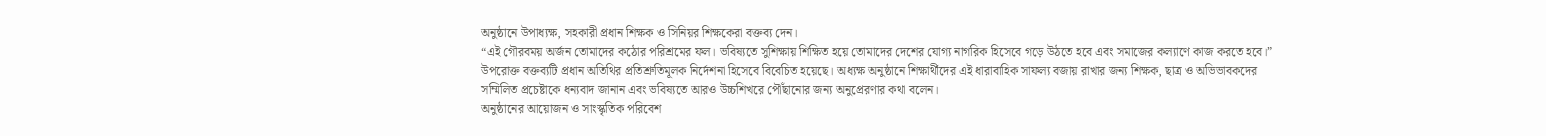অনুষ্ঠানে উপাধ্যক্ষ, সহকারী প্রধান শিক্ষক ও সিনিয়র শিক্ষকেরা বক্তব্য দেন।
“এই গৌরবময় অর্জন তোমাদের কঠোর পরিশ্রমের ফল। ভবিষ্যতে সুশিক্ষায় শিক্ষিত হয়ে তোমাদের দেশের যোগ্য নাগরিক হিসেবে গড়ে উঠতে হবে এবং সমাজের কল্যাণে কাজ করতে হবে।”
উপরোক্ত বক্তব্যটি প্রধান অতিথির প্রতিশ্রুতিমূলক নির্দেশনা হিসেবে বিবেচিত হয়েছে। অধ্যক্ষ অনুষ্ঠানে শিক্ষার্থীদের এই ধারাবাহিক সাফল্য বজায় রাখার জন্য শিক্ষক, ছাত্র ও অভিভাবকদের সম্মিলিত প্রচেষ্টাকে ধন্যবাদ জানান এবং ভবিষ্যতে আরও উচ্চশিখরে পৌঁছানোর জন্য অনুপ্রেরণার কথা বলেন।
অনুষ্ঠানের আয়োজন ও সাংস্কৃতিক পরিবেশ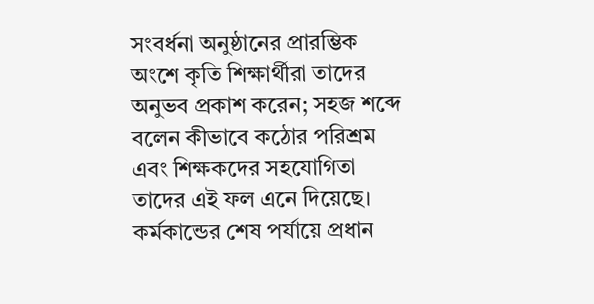সংবর্ধনা অনুষ্ঠানের প্রারম্ভিক অংশে কৃতি শিক্ষার্থীরা তাদের অনুভব প্রকাশ করেন; সহজ শব্দে বলেন কীভাবে কঠোর পরিশ্রম এবং শিক্ষকদের সহযোগিতা তাদের এই ফল এনে দিয়েছে। কর্মকান্ডের শেষ পর্যায়ে প্রধান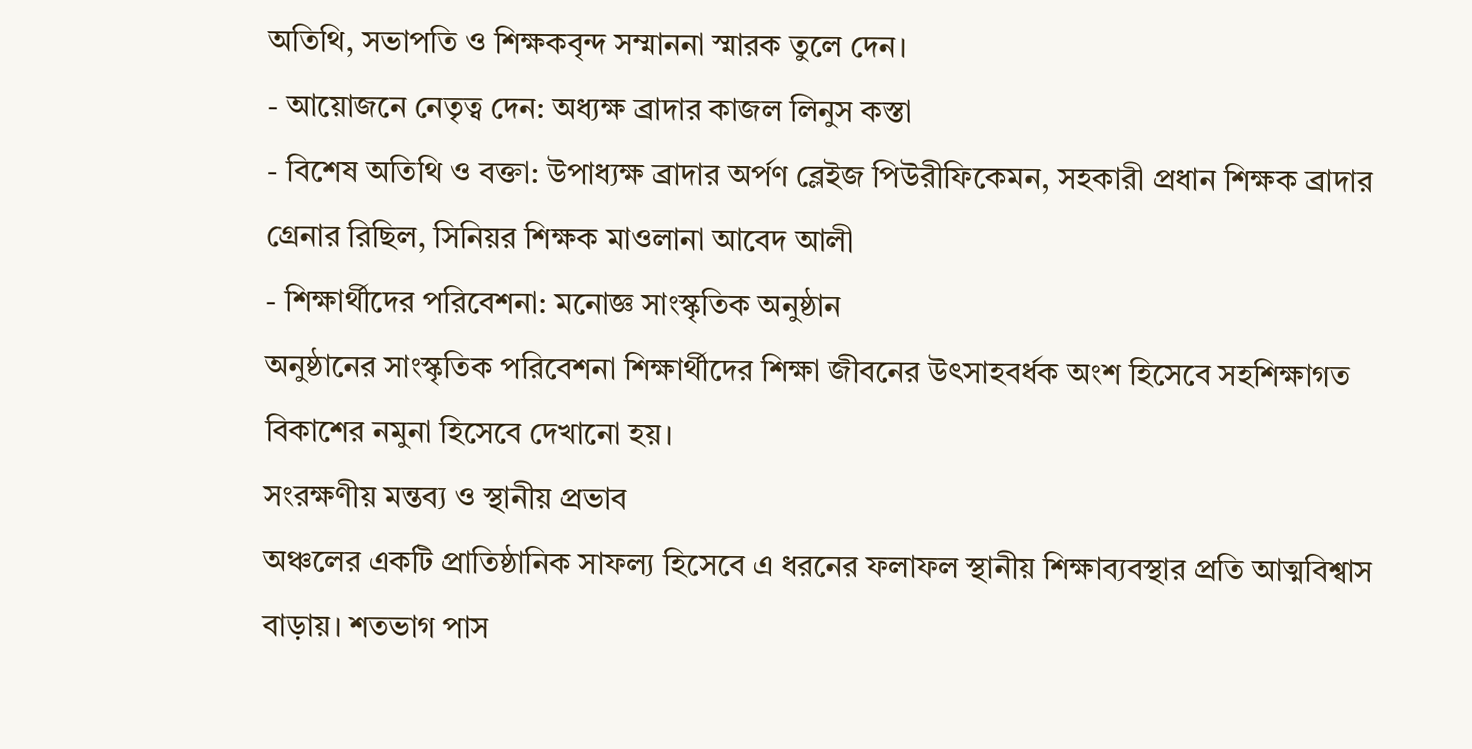অতিথি, সভাপতি ও শিক্ষকবৃন্দ সম্মাননা স্মারক তুলে দেন।
- আয়োজনে নেতৃত্ব দেন: অধ্যক্ষ ব্রাদার কাজল লিনুস কস্তা
- বিশেষ অতিথি ও বক্তা: উপাধ্যক্ষ ব্রাদার অর্পণ ব্লেইজ পিউরীফিকেমন, সহকারী প্রধান শিক্ষক ব্রাদার গ্রেনার রিছিল, সিনিয়র শিক্ষক মাওলানা আবেদ আলী
- শিক্ষার্থীদের পরিবেশনা: মনোজ্ঞ সাংস্কৃতিক অনুষ্ঠান
অনুষ্ঠানের সাংস্কৃতিক পরিবেশনা শিক্ষার্থীদের শিক্ষা জীবনের উৎসাহবর্ধক অংশ হিসেবে সহশিক্ষাগত বিকাশের নমুনা হিসেবে দেখানো হয়।
সংরক্ষণীয় মন্তব্য ও স্থানীয় প্রভাব
অঞ্চলের একটি প্রাতিষ্ঠানিক সাফল্য হিসেবে এ ধরনের ফলাফল স্থানীয় শিক্ষাব্যবস্থার প্রতি আত্মবিশ্বাস বাড়ায়। শতভাগ পাস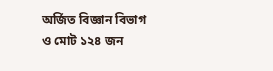অর্জিত বিজ্ঞান বিভাগ ও মোট ১২৪ জন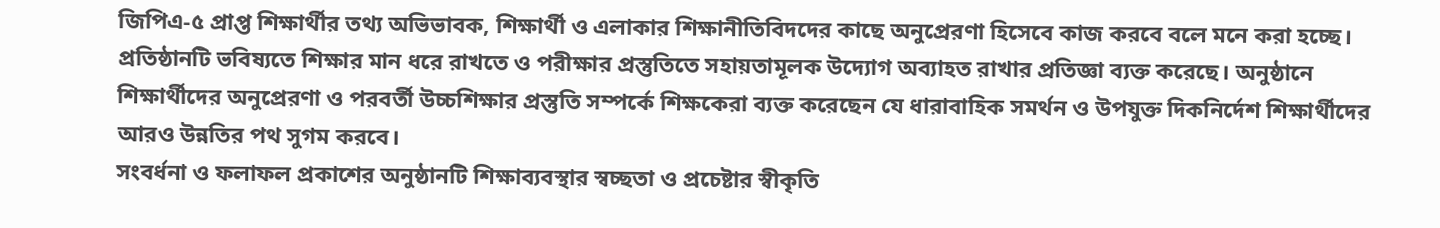জিপিএ-৫ প্রাপ্ত শিক্ষার্থীর তথ্য অভিভাবক, শিক্ষার্থী ও এলাকার শিক্ষানীতিবিদদের কাছে অনুপ্রেরণা হিসেবে কাজ করবে বলে মনে করা হচ্ছে।
প্রতিষ্ঠানটি ভবিষ্যতে শিক্ষার মান ধরে রাখতে ও পরীক্ষার প্রস্তুতিতে সহায়তামূলক উদ্যোগ অব্যাহত রাখার প্রতিজ্ঞা ব্যক্ত করেছে। অনুষ্ঠানে শিক্ষার্থীদের অনুপ্রেরণা ও পরবর্তী উচ্চশিক্ষার প্রস্তুতি সম্পর্কে শিক্ষকেরা ব্যক্ত করেছেন যে ধারাবাহিক সমর্থন ও উপযুক্ত দিকনির্দেশ শিক্ষার্থীদের আরও উন্নতির পথ সুগম করবে।
সংবর্ধনা ও ফলাফল প্রকাশের অনুষ্ঠানটি শিক্ষাব্যবস্থার স্বচ্ছতা ও প্রচেষ্টার স্বীকৃতি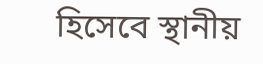হিসেবে স্থানীয়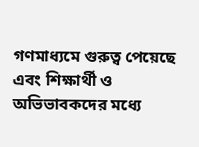গণমাধ্যমে গুরুত্ব পেয়েছে এবং শিক্ষার্থী ও অভিভাবকদের মধ্যে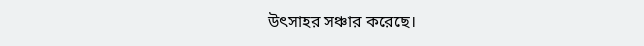উৎসাহর সঞ্চার করেছে।